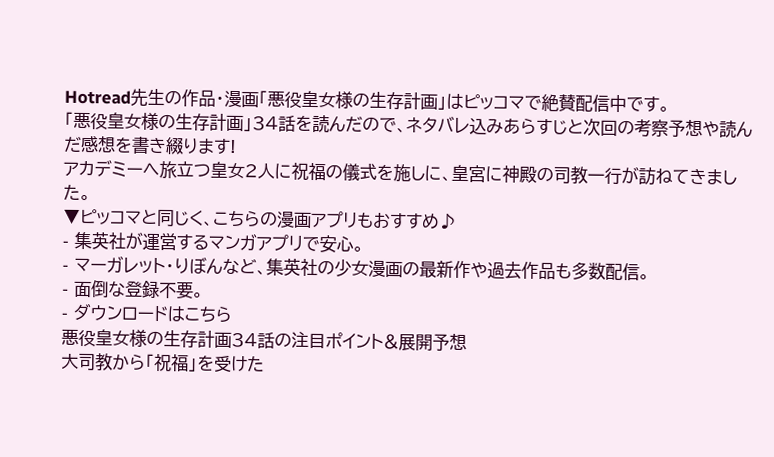Hotread先生の作品・漫画「悪役皇女様の生存計画」はピッコマで絶賛配信中です。
「悪役皇女様の生存計画」34話を読んだので、ネタバレ込みあらすじと次回の考察予想や読んだ感想を書き綴ります!
アカデミーへ旅立つ皇女2人に祝福の儀式を施しに、皇宮に神殿の司教一行が訪ねてきました。
▼ピッコマと同じく、こちらの漫画アプリもおすすめ♪
- 集英社が運営するマンガアプリで安心。
- マーガレット・りぼんなど、集英社の少女漫画の最新作や過去作品も多数配信。
- 面倒な登録不要。
- ダウンロードはこちら
悪役皇女様の生存計画34話の注目ポイント&展開予想
大司教から「祝福」を受けた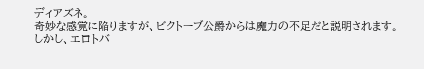ディアズネ。
奇妙な感覚に陥りますが、ビクトーブ公爵からは魔力の不足だと説明されます。
しかし、エロトバ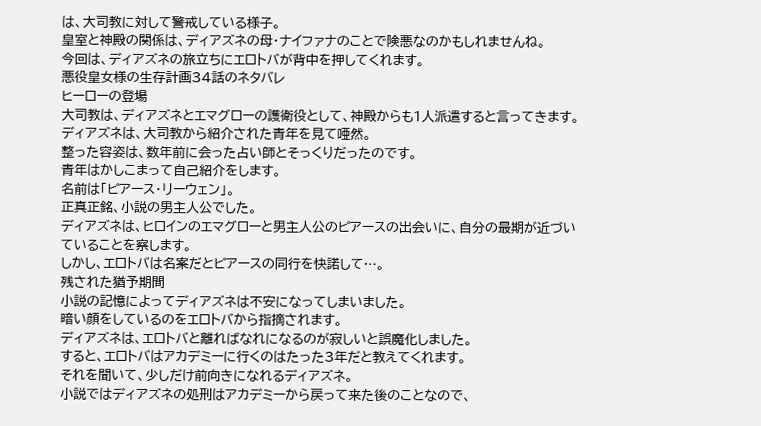は、大司教に対して警戒している様子。
皇室と神殿の関係は、ディアズネの母・ナイファナのことで険悪なのかもしれませんね。
今回は、ディアズネの旅立ちにエロトバが背中を押してくれます。
悪役皇女様の生存計画34話のネタバレ
ヒーローの登場
大司教は、ディアズネとエマグローの護衛役として、神殿からも1人派遣すると言ってきます。
ディアズネは、大司教から紹介された青年を見て唖然。
整った容姿は、数年前に会った占い師とそっくりだったのです。
青年はかしこまって自己紹介をします。
名前は「ピアース・リーウェン」。
正真正銘、小説の男主人公でした。
ディアズネは、ヒロインのエマグローと男主人公のピアースの出会いに、自分の最期が近づいていることを察します。
しかし、エロトバは名案だとピアースの同行を快諾して…。
残された猶予期間
小説の記憶によってディアズネは不安になってしまいました。
暗い顔をしているのをエロトバから指摘されます。
ディアズネは、エロトバと離ればなれになるのが寂しいと誤魔化しました。
すると、エロトバはアカデミーに行くのはたった3年だと教えてくれます。
それを聞いて、少しだけ前向きになれるディアズネ。
小説ではディアズネの処刑はアカデミーから戻って来た後のことなので、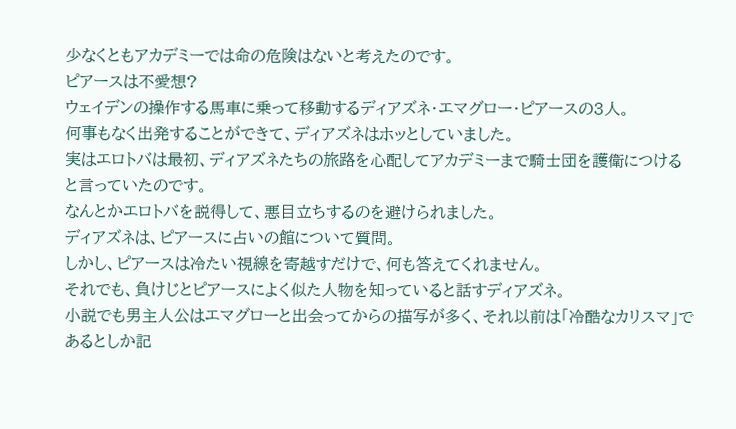少なくともアカデミーでは命の危険はないと考えたのです。
ピアースは不愛想?
ウェイデンの操作する馬車に乗って移動するディアズネ・エマグロー・ピアースの3人。
何事もなく出発することができて、ディアズネはホッとしていました。
実はエロトバは最初、ディアズネたちの旅路を心配してアカデミーまで騎士団を護衛につけると言っていたのです。
なんとかエロトバを説得して、悪目立ちするのを避けられました。
ディアズネは、ピアースに占いの館について質問。
しかし、ピアースは冷たい視線を寄越すだけで、何も答えてくれません。
それでも、負けじとピアースによく似た人物を知っていると話すディアズネ。
小説でも男主人公はエマグローと出会ってからの描写が多く、それ以前は「冷酷なカリスマ」であるとしか記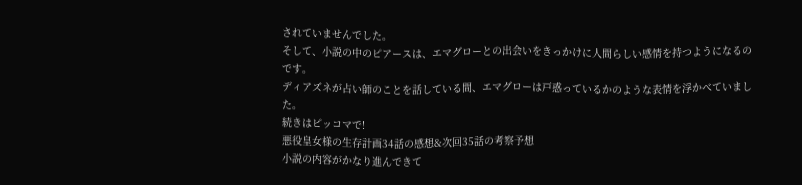されていませんでした。
そして、小説の中のピアースは、エマグローとの出会いをきっかけに人間らしい感情を持つようになるのです。
ディアズネが占い師のことを話している間、エマグローは戸惑っているかのような表情を浮かべていました。
続きはピッコマで!
悪役皇女様の生存計画34話の感想&次回35話の考察予想
小説の内容がかなり進んできて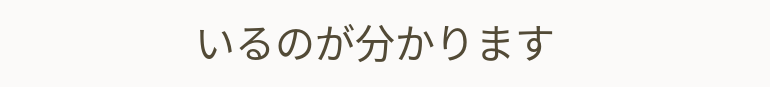いるのが分かります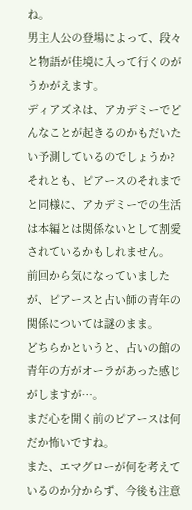ね。
男主人公の登場によって、段々と物語が佳境に入って行くのがうかがえます。
ディアズネは、アカデミーでどんなことが起きるのかもだいたい予測しているのでしょうか?
それとも、ピアースのそれまでと同様に、アカデミーでの生活は本編とは関係ないとして割愛されているかもしれません。
前回から気になっていましたが、ピアースと占い師の青年の関係については謎のまま。
どちらかというと、占いの館の青年の方がオーラがあった感じがしますが…。
まだ心を開く前のピアースは何だか怖いですね。
また、エマグローが何を考えているのか分からず、今後も注意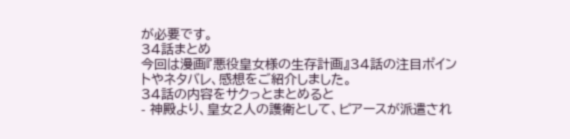が必要です。
34話まとめ
今回は漫画『悪役皇女様の生存計画』34話の注目ポイントやネタバレ、感想をご紹介しました。
34話の内容をサクっとまとめると
- 神殿より、皇女2人の護衛として、ピアースが派遣され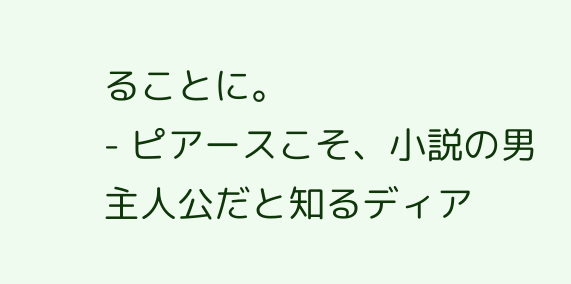ることに。
- ピアースこそ、小説の男主人公だと知るディア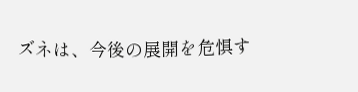ズネは、今後の展開を危惧す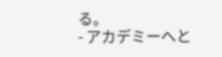る。
- アカデミーへと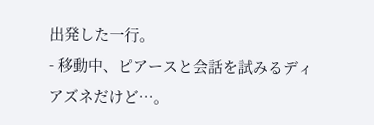出発した一行。
- 移動中、ピアースと会話を試みるディアズネだけど…。